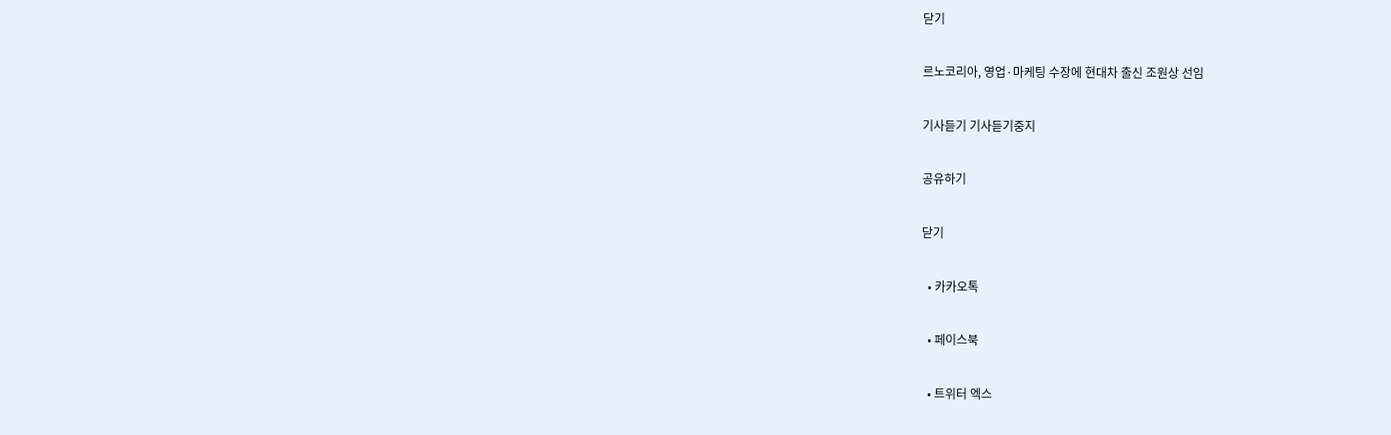닫기

르노코리아, 영업·마케팅 수장에 현대차 출신 조원상 선임

기사듣기 기사듣기중지

공유하기

닫기

  • 카카오톡

  • 페이스북

  • 트위터 엑스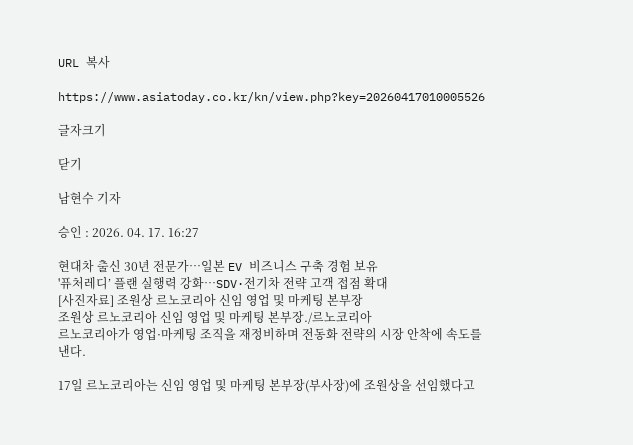URL 복사

https://www.asiatoday.co.kr/kn/view.php?key=20260417010005526

글자크기

닫기

남현수 기자

승인 : 2026. 04. 17. 16:27

현대차 출신 30년 전문가…일본 EV 비즈니스 구축 경험 보유
'퓨처레디’ 플랜 실행력 강화…SDV·전기차 전략 고객 접점 확대
[사진자료] 조원상 르노코리아 신임 영업 및 마케팅 본부장
조원상 르노코리아 신임 영업 및 마케팅 본부장./르노코리아
르노코리아가 영업·마케팅 조직을 재정비하며 전동화 전략의 시장 안착에 속도를 낸다.

17일 르노코리아는 신임 영업 및 마케팅 본부장(부사장)에 조원상을 선임했다고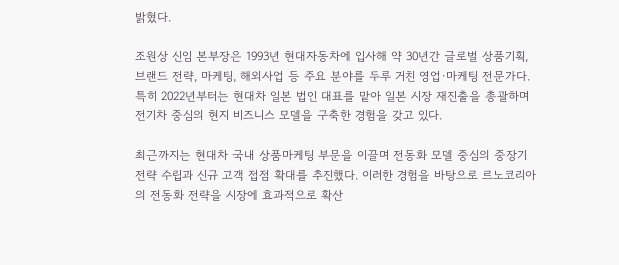밝혔다.

조원상 신임 본부장은 1993년 현대자동차에 입사해 약 30년간 글로벌 상품기획, 브랜드 전략, 마케팅, 해외사업 등 주요 분야를 두루 거친 영업·마케팅 전문가다. 특히 2022년부터는 현대차 일본 법인 대표를 맡아 일본 시장 재진출을 총괄하며 전기차 중심의 현지 비즈니스 모델을 구축한 경험을 갖고 있다.

최근까지는 현대차 국내 상품마케팅 부문을 이끌며 전동화 모델 중심의 중장기 전략 수립과 신규 고객 접점 확대를 추진했다. 이러한 경험을 바탕으로 르노코리아의 전동화 전략을 시장에 효과적으로 확산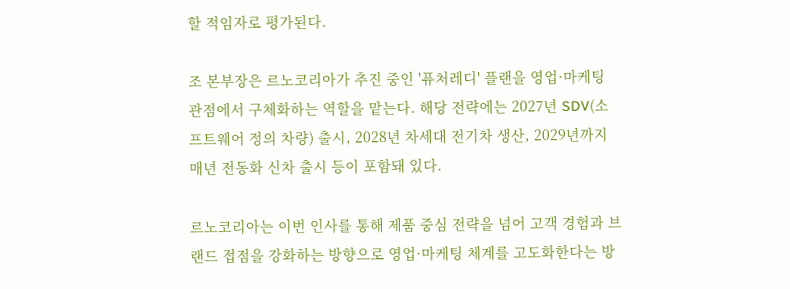할 적임자로 평가된다.

조 본부장은 르노코리아가 추진 중인 '퓨처레디' 플랜을 영업·마케팅 관점에서 구체화하는 역할을 맡는다. 해당 전략에는 2027년 SDV(소프트웨어 정의 차량) 출시, 2028년 차세대 전기차 생산, 2029년까지 매년 전동화 신차 출시 등이 포함돼 있다.

르노코리아는 이번 인사를 통해 제품 중심 전략을 넘어 고객 경험과 브랜드 접점을 강화하는 방향으로 영업·마케팅 체계를 고도화한다는 방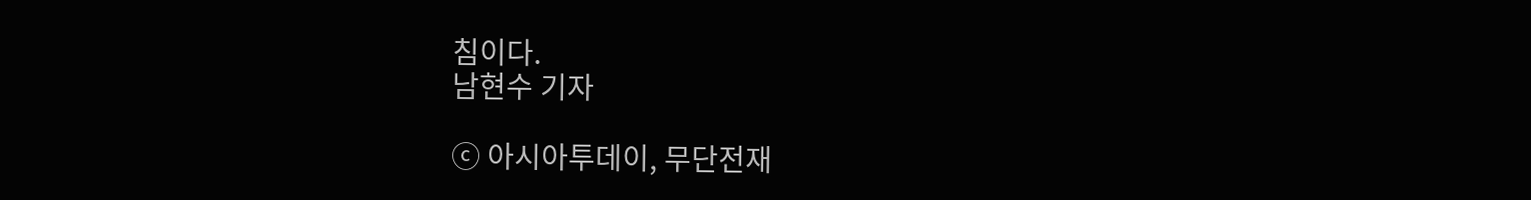침이다.
남현수 기자

ⓒ 아시아투데이, 무단전재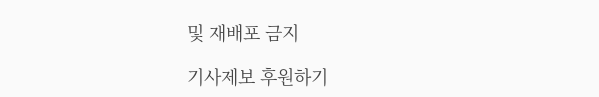및 재배포 금지

기사제보 후원하기